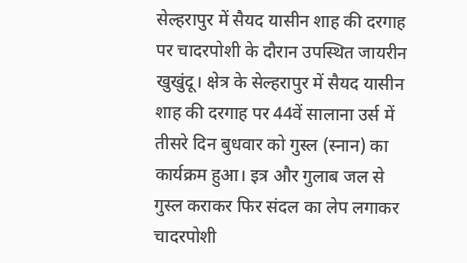सेल्हरापुर में सैयद यासीन शाह की दरगाह पर चादरपोशी के दौरान उपस्थित जायरीन
खुखुंदू। क्षेत्र के सेल्हरापुर में सैयद यासीन शाह की दरगाह पर 44वें सालाना उर्स में तीसरे दिन बुधवार को गुस्ल (स्नान) का कार्यक्रम हुआ। इत्र और गुलाब जल से गुस्ल कराकर फिर संदल का लेप लगाकर चादरपोशी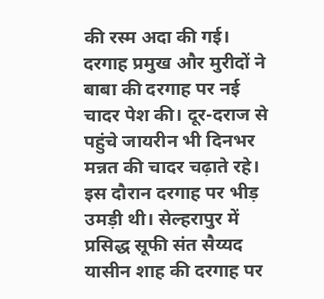की रस्म अदा की गई।
दरगाह प्रमुख और मुरीदों ने बाबा की दरगाह पर नई चादर पेश की। दूर-दराज से पहुंचे जायरीन भी दिनभर मन्नत की चादर चढ़ाते रहे। इस दौरान दरगाह पर भीड़ उमड़ी थी। सेल्हरापुर में प्रसिद्ध सूफी संत सैय्यद यासीन शाह की दरगाह पर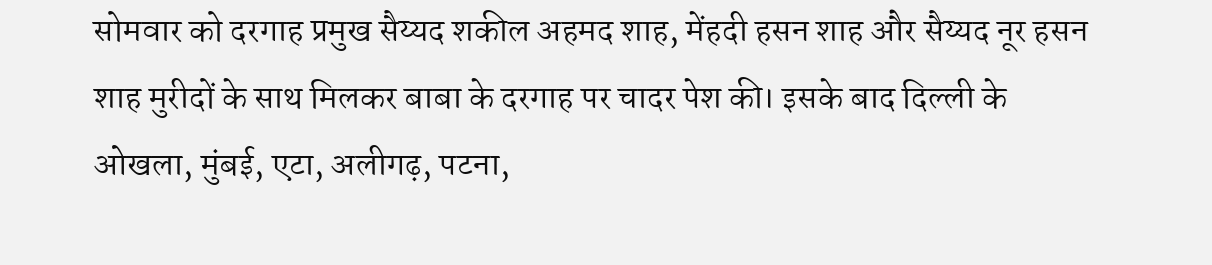सोमवार को दरगाह प्रमुख सैय्यद शकील अहमद शाह, मेंहदी हसन शाह और सैय्यद नूर हसन शाह मुरीदों के साथ मिलकर बाबा के दरगाह पर चादर पेश की। इसके बाद दिल्ली के ओखला, मुंबई, एटा, अलीगढ़, पटना,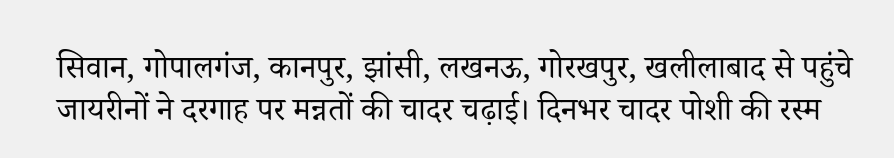सिवान, गोपालगंज, कानपुर, झांसी, लखनऊ, गोरखपुर, खलीलाबाद से पहुंचे जायरीनों ने दरगाह पर मन्नतों की चादर चढ़ाई। दिनभर चादर पोशी की रस्म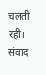चलती रही। संवाद